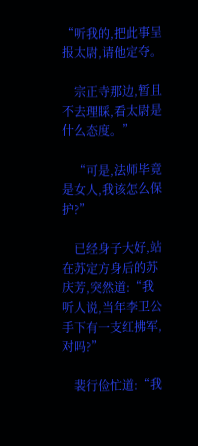“听我的,把此事呈报太尉,请他定夺。

    宗正寺那边,暂且不去理睬,看太尉是什么态度。”

    “可是,法师毕竟是女人,我该怎么保护?”

    已经身子大好,站在苏定方身后的苏庆芳,突然道:“我听人说,当年李卫公手下有一支红拂军,对吗?”

    裴行俭忙道:“我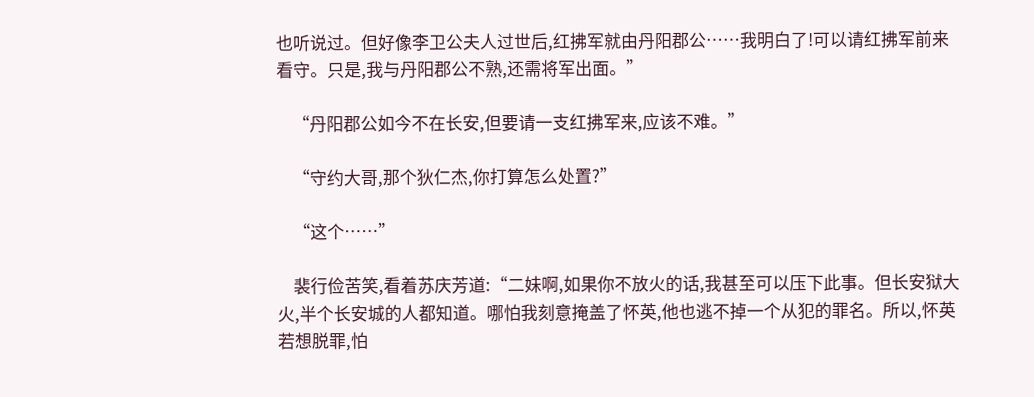也听说过。但好像李卫公夫人过世后,红拂军就由丹阳郡公……我明白了!可以请红拂军前来看守。只是,我与丹阳郡公不熟,还需将军出面。”

    “丹阳郡公如今不在长安,但要请一支红拂军来,应该不难。”

    “守约大哥,那个狄仁杰,你打算怎么处置?”

    “这个……”

    裴行俭苦笑,看着苏庆芳道:“二妹啊,如果你不放火的话,我甚至可以压下此事。但长安狱大火,半个长安城的人都知道。哪怕我刻意掩盖了怀英,他也逃不掉一个从犯的罪名。所以,怀英若想脱罪,怕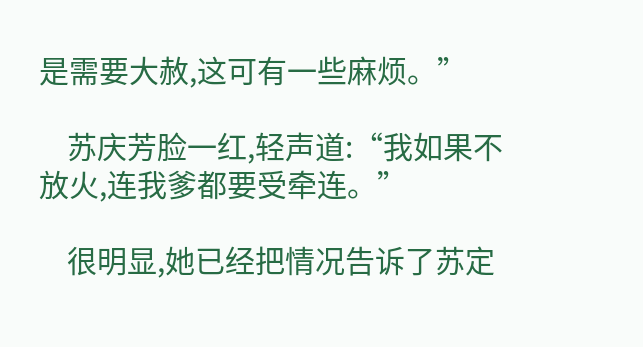是需要大赦,这可有一些麻烦。”

    苏庆芳脸一红,轻声道:“我如果不放火,连我爹都要受牵连。”

    很明显,她已经把情况告诉了苏定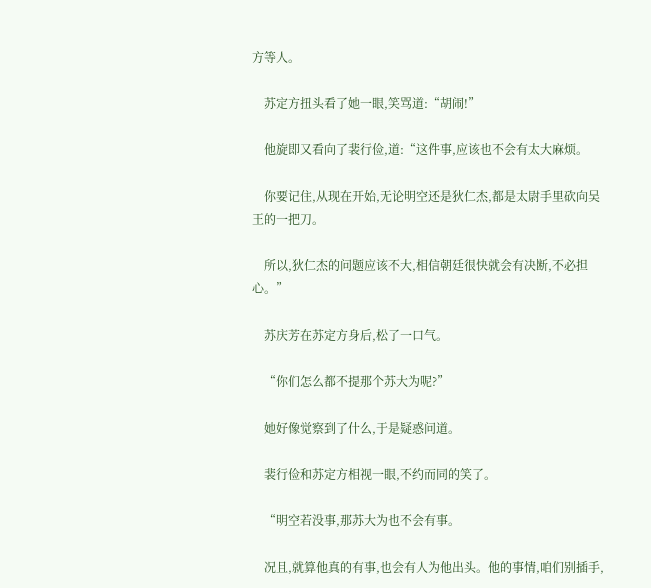方等人。

    苏定方扭头看了她一眼,笑骂道:“胡闹!”

    他旋即又看向了裴行俭,道:“这件事,应该也不会有太大麻烦。

    你要记住,从现在开始,无论明空还是狄仁杰,都是太尉手里砍向吴王的一把刀。

    所以,狄仁杰的问题应该不大,相信朝廷很快就会有决断,不必担心。”

    苏庆芳在苏定方身后,松了一口气。

    “你们怎么都不提那个苏大为呢?”

    她好像觉察到了什么,于是疑惑问道。

    裴行俭和苏定方相视一眼,不约而同的笑了。

    “明空若没事,那苏大为也不会有事。

    况且,就算他真的有事,也会有人为他出头。他的事情,咱们别插手,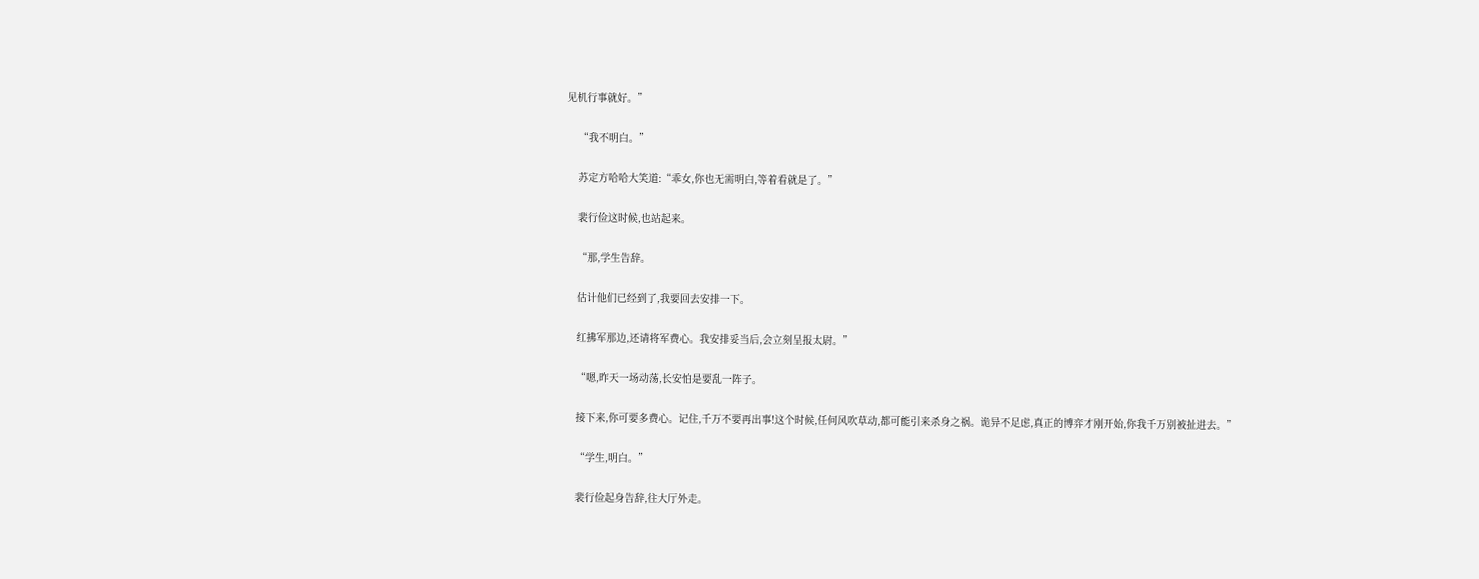见机行事就好。”

    “我不明白。”

    苏定方哈哈大笑道:“乖女,你也无需明白,等着看就是了。”

    裴行俭这时候,也站起来。

    “那,学生告辞。

    估计他们已经到了,我要回去安排一下。

    红拂军那边,还请将军费心。我安排妥当后,会立刻呈报太尉。”

    “嗯,昨天一场动荡,长安怕是要乱一阵子。

    接下来,你可要多费心。记住,千万不要再出事!这个时候,任何风吹草动,都可能引来杀身之祸。诡异不足虑,真正的博弈才刚开始,你我千万别被扯进去。”

    “学生,明白。”

    裴行俭起身告辞,往大厅外走。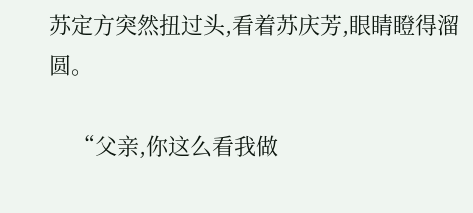苏定方突然扭过头,看着苏庆芳,眼睛瞪得溜圆。

    “父亲,你这么看我做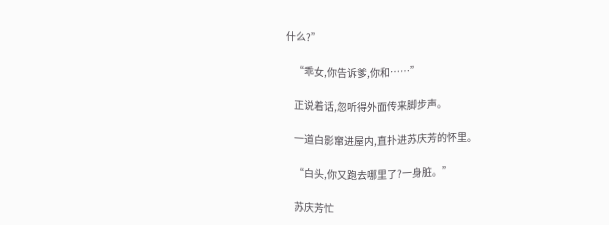什么?”

    “乖女,你告诉爹,你和……”

    正说着话,忽听得外面传来脚步声。

    一道白影窜进屋内,直扑进苏庆芳的怀里。

    “白头,你又跑去哪里了?一身脏。”

    苏庆芳忙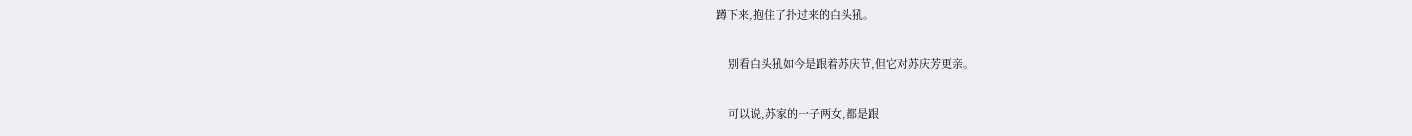蹲下来,抱住了扑过来的白头犼。

    别看白头犼如今是跟着苏庆节,但它对苏庆芳更亲。

    可以说,苏家的一子两女,都是跟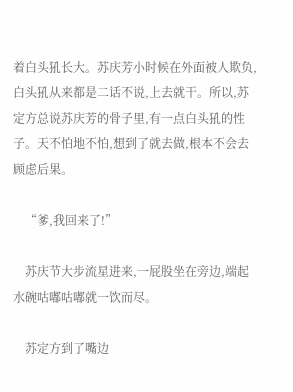着白头犼长大。苏庆芳小时候在外面被人欺负,白头犼从来都是二话不说,上去就干。所以,苏定方总说苏庆芳的骨子里,有一点白头犼的性子。天不怕地不怕,想到了就去做,根本不会去顾虑后果。

    “爹,我回来了!”

    苏庆节大步流星进来,一屁股坐在旁边,端起水碗咕嘟咕嘟就一饮而尽。

    苏定方到了嘴边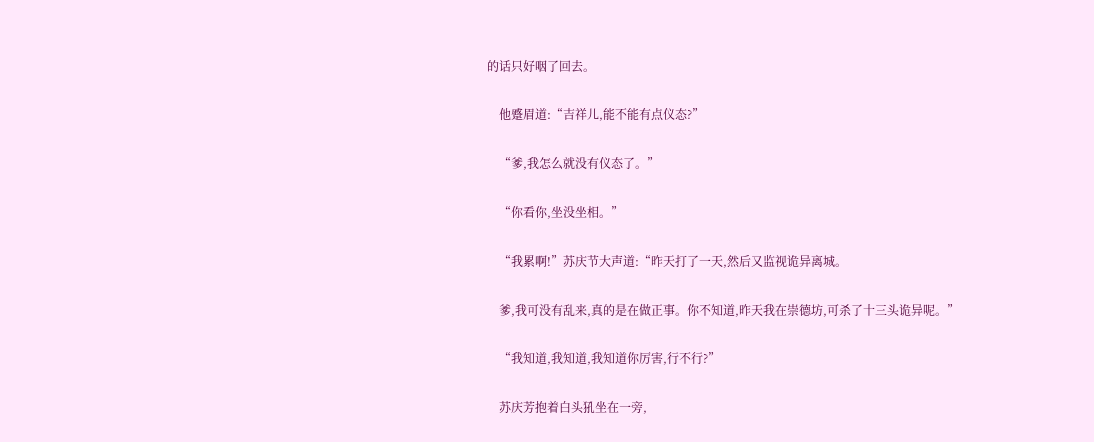的话只好咽了回去。

    他蹙眉道:“吉祥儿,能不能有点仪态?”

    “爹,我怎么就没有仪态了。”

    “你看你,坐没坐相。”

    “我累啊!”苏庆节大声道:“昨天打了一天,然后又监视诡异离城。

    爹,我可没有乱来,真的是在做正事。你不知道,昨天我在崇德坊,可杀了十三头诡异呢。”

    “我知道,我知道,我知道你厉害,行不行?”

    苏庆芳抱着白头犼坐在一旁,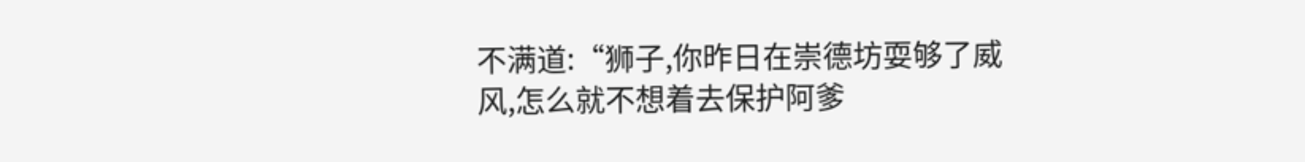不满道:“狮子,你昨日在崇德坊耍够了威风,怎么就不想着去保护阿爹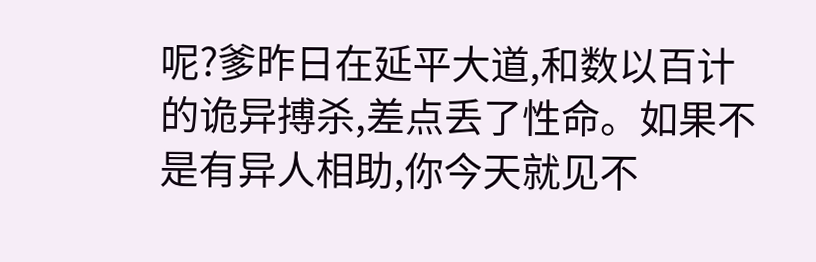呢?爹昨日在延平大道,和数以百计的诡异搏杀,差点丢了性命。如果不是有异人相助,你今天就见不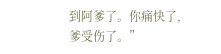到阿爹了。你痛快了,爹受伤了。”